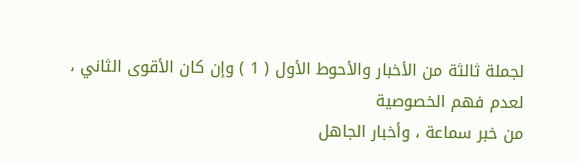لجملة ثالثة من الأخبار والأحوط الأول ( 1 ) وإن كان الأقوى الثاني ، لعدم فهم الخصوصية
من خبر سماعة ، وأخبار الجاهل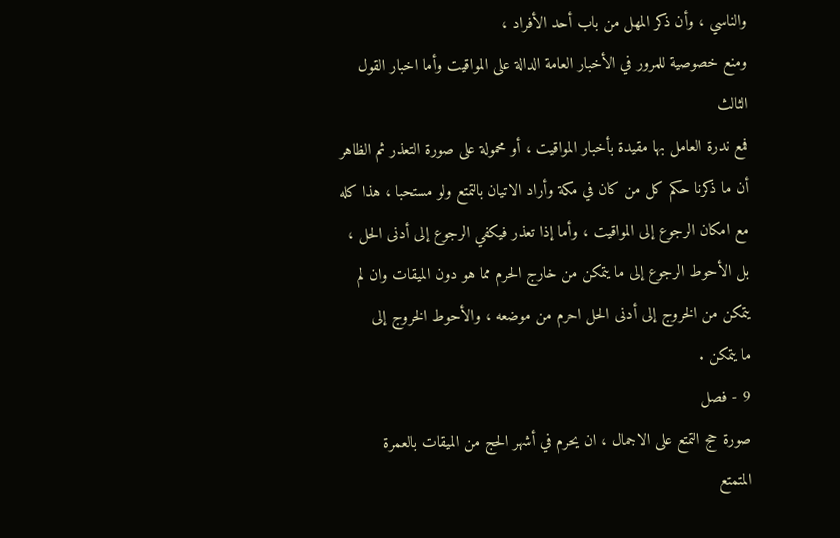والناسي ، وأن ذكر المهل من باب أحد الأفراد ،
ومنع خصوصية للمرور في الأخبار العامة الدالة على المواقيت وأما اخبار القول الثالث
فمع ندرة العامل بها مقيدة بأخبار المواقيت ، أو محمولة على صورة التعذر ثم الظاهر
أن ما ذكرنا حكم كل من كان في مكة وأراد الاتيان بالتمتع ولو مستحبا ، هذا كله
مع امكان الرجوع إلى المواقيت ، وأما إذا تعذر فيكفي الرجوع إلى أدنى الحل ،
بل الأحوط الرجوع إلى ما يتمكن من خارج الحرم مما هو دون الميقات وان لم
يتمكن من الخروج إلى أدنى الحل احرم من موضعه ، والأحوط الخروج إلى
ما يتمكن .
9 - فصل
صورة حج التمتع على الاجمال ، ان يحرم في أشهر الحج من الميقات بالعمرة
المتمتع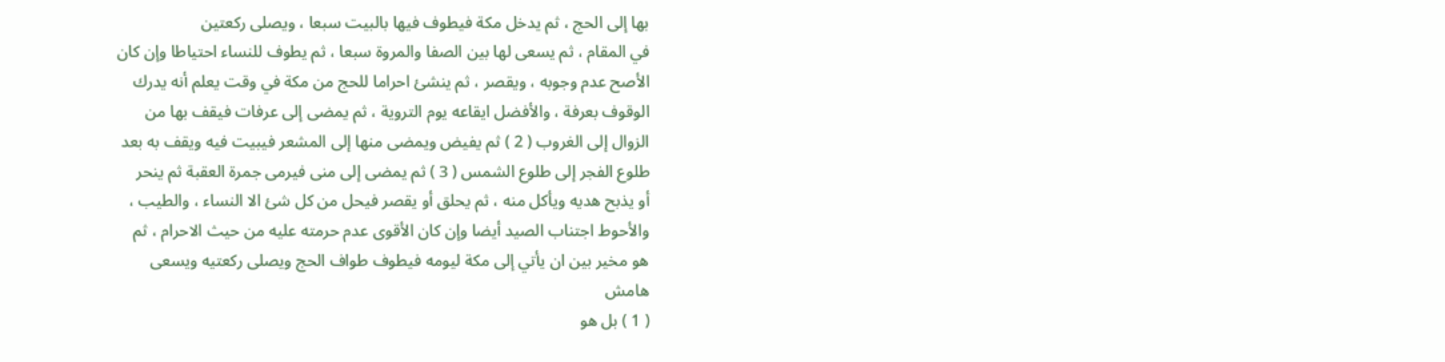بها إلى الحج ، ثم يدخل مكة فيطوف فيها بالبيت سبعا ، ويصلى ركعتين
في المقام ، ثم يسعى لها بين الصفا والمروة سبعا ، ثم يطوف للنساء احتياطا وإن كان
الأصح عدم وجوبه ، ويقصر ، ثم ينشئ احراما للحج من مكة في وقت يعلم أنه يدرك
الوقوف بعرفة ، والأفضل ايقاعه يوم التروية ، ثم يمضى إلى عرفات فيقف بها من
الزوال إلى الغروب ( 2 ) ثم يفيض ويمضى منها إلى المشعر فيبيت فيه ويقف به بعد
طلوع الفجر إلى طلوع الشمس ( 3 ) ثم يمضى إلى منى فيرمى جمرة العقبة ثم ينحر
أو يذبح هديه ويأكل منه ، ثم يحلق أو يقصر فيحل من كل شئ الا النساء ، والطيب ،
والأحوط اجتناب الصيد أيضا وإن كان الأقوى عدم حرمته عليه من حيث الاحرام ، ثم
هو مخير بين ان يأتي إلى مكة ليومه فيطوف طواف الحج ويصلى ركعتيه ويسعى
هامش
( 1 ) بل هو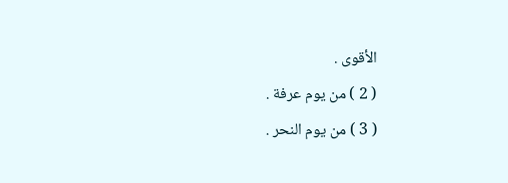الأقوى .
( 2 ) من يوم عرفة .
( 3 ) من يوم النحر .